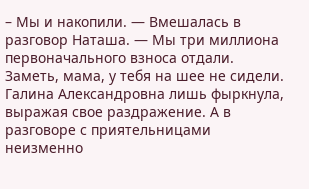– Мы и накопили. — Вмешалась в разговор Наташа. — Мы три миллиона первоначального взноса отдали. Заметь, мама, у тебя на шее не сидели.
Галина Александровна лишь фыркнула, выражая свое раздражение. А в разговоре с приятельницами неизменно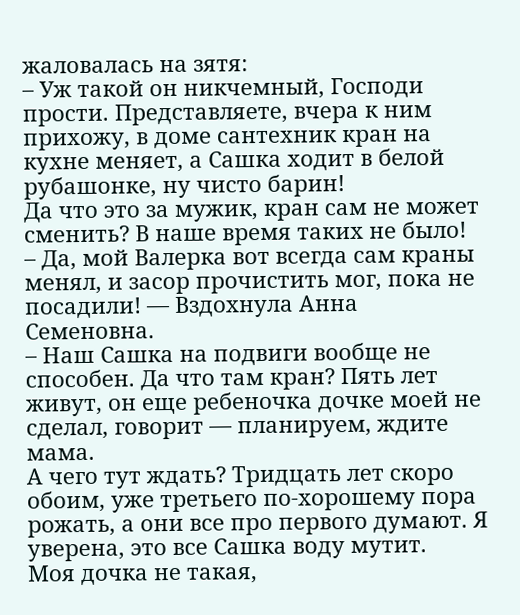жаловалась на зятя:
– Уж такой он никчемный, Господи прости. Представляете, вчера к ним прихожу, в доме сантехник кран на кухне меняет, а Сашка ходит в белой рубашонке, ну чисто барин!
Да что это за мужик, кран сам не может сменить? В наше время таких не было!
– Да, мой Валерка вот всегда сам краны менял, и засор прочистить мог, пока не посадили! — Вздохнула Анна Семеновна.
– Наш Сашка на подвиги вообще не способен. Да что там кран? Пять лет живут, он еще ребеночка дочке моей не сделал, говорит — планируем, ждите мама.
А чего тут ждать? Тридцать лет скоро обоим, уже третьего по-хорошему пора рожать, а они все про первого думают. Я уверена, это все Сашка воду мутит.
Моя дочка не такая,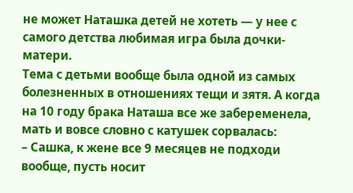не может Наташка детей не хотеть — у нее с самого детства любимая игра была дочки-матери.
Тема с детьми вообще была одной из самых болезненных в отношениях тещи и зятя. А когда на 10 году брака Наташа все же забеременела, мать и вовсе словно с катушек сорвалась:
– Сашка, к жене все 9 месяцев не подходи вообще, пусть носит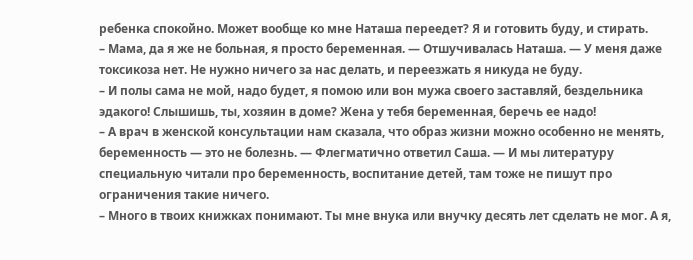ребенка спокойно. Может вообще ко мне Наташа переедет? Я и готовить буду, и стирать.
– Мама, да я же не больная, я просто беременная. — Отшучивалась Наташа. — У меня даже токсикоза нет. Не нужно ничего за нас делать, и переезжать я никуда не буду.
– И полы сама не мой, надо будет, я помою или вон мужа своего заставляй, бездельника эдакого! Слышишь, ты, хозяин в доме? Жена у тебя беременная, беречь ее надо!
– А врач в женской консультации нам сказала, что образ жизни можно особенно не менять, беременность — это не болезнь. — Флегматично ответил Саша. — И мы литературу специальную читали про беременность, воспитание детей, там тоже не пишут про ограничения такие ничего.
– Много в твоих книжках понимают. Ты мне внука или внучку десять лет сделать не мог. А я,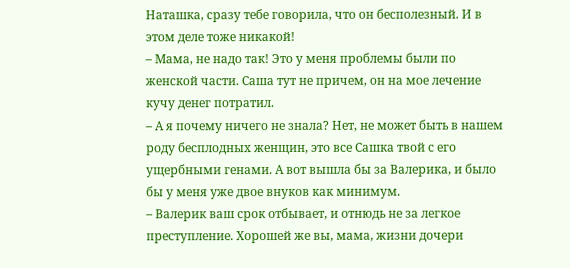Наташка, сразу тебе говорила, что он бесполезный. И в этом деле тоже никакой!
– Мама, не надо так! Это у меня проблемы были по женской части. Саша тут не причем, он на мое лечение кучу денег потратил.
– А я почему ничего не знала? Нет, не может быть в нашем роду бесплодных женщин, это все Сашка твой с его ущербными генами. А вот вышла бы за Валерика, и было бы у меня уже двое внуков как минимум.
– Валерик ваш срок отбывает, и отнюдь не за легкое преступление. Хорошей же вы, мама, жизни дочери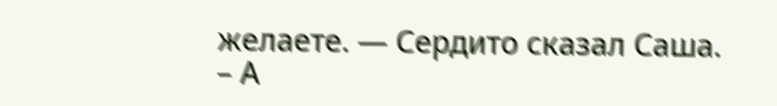желаете. — Сердито сказал Саша.
– А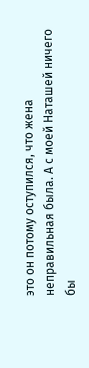это он потому оступился, что жена неправильная была. А с моей Наташей ничего бы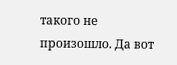такого не произошло. Да вот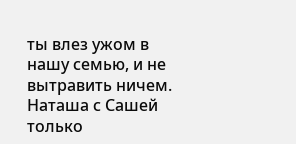ты влез ужом в нашу семью, и не вытравить ничем.
Наташа с Сашей только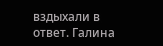вздыхали в ответ. Галина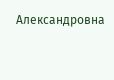Александровна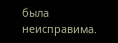была неисправима.